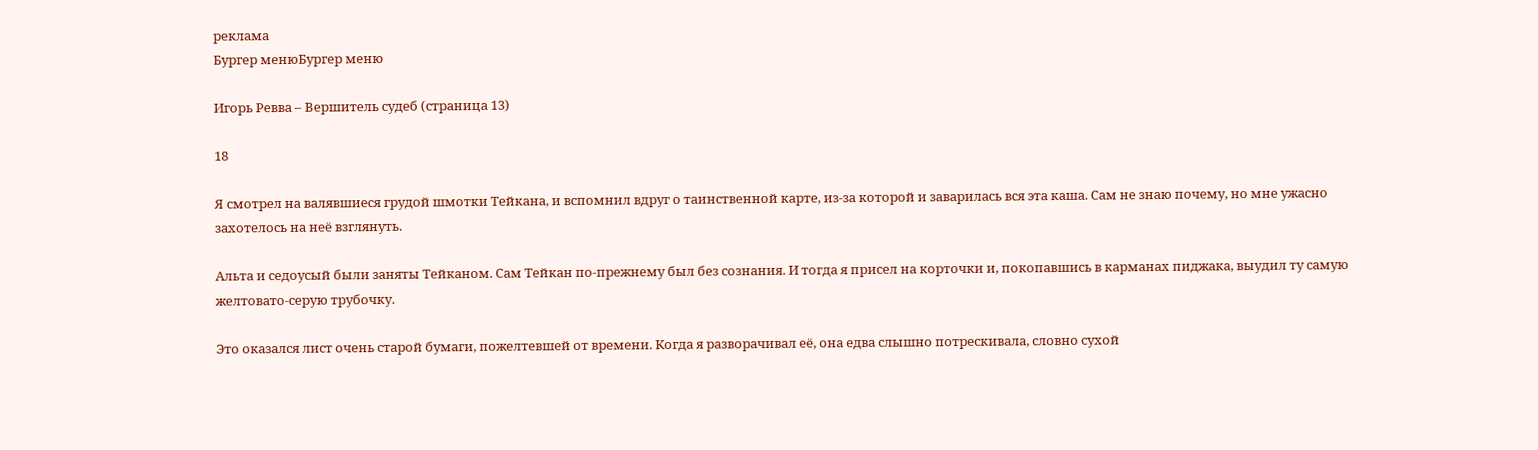реклама
Бургер менюБургер меню

Игорь Ревва – Вершитель судеб (страница 13)

18

Я смотрел на валявшиеся грудой шмотки Тейкана, и вспомнил вдруг о таинственной карте, из-за которой и заварилась вся эта каша. Сам не знаю почему, но мне ужасно захотелось на неё взглянуть.

Альта и седоусый были заняты Тейканом. Сам Тейкан по-прежнему был без сознания. И тогда я присел на корточки и, покопавшись в карманах пиджака, выудил ту самую желтовато-серую трубочку.

Это оказался лист очень старой бумаги, пожелтевшей от времени. Когда я разворачивал её, она едва слышно потрескивала, словно сухой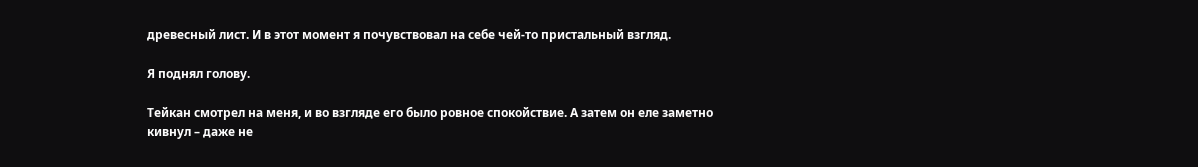древесный лист. И в этот момент я почувствовал на себе чей-то пристальный взгляд.

Я поднял голову.

Тейкан смотрел на меня, и во взгляде его было ровное спокойствие. А затем он еле заметно кивнул – даже не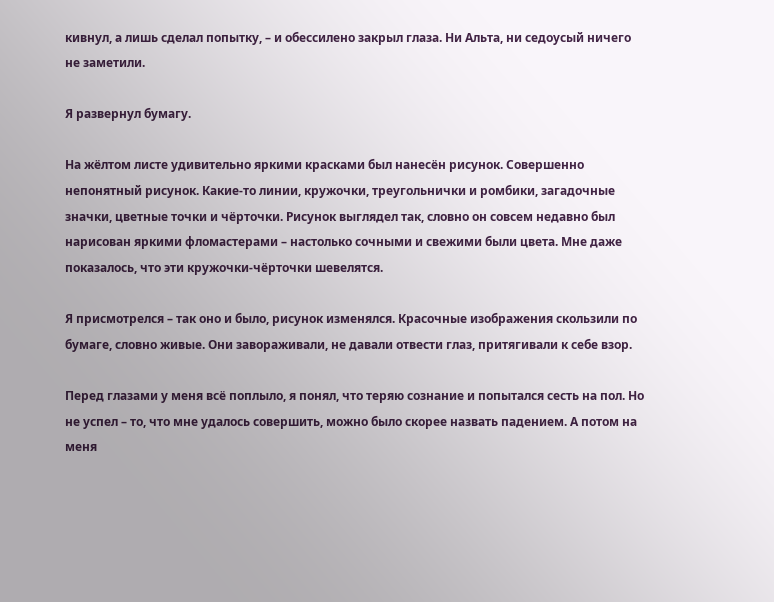кивнул, а лишь сделал попытку, – и обессилено закрыл глаза. Ни Альта, ни седоусый ничего не заметили.

Я развернул бумагу.

На жёлтом листе удивительно яркими красками был нанесён рисунок. Совершенно непонятный рисунок. Какие-то линии, кружочки, треугольнички и ромбики, загадочные значки, цветные точки и чёрточки. Рисунок выглядел так, словно он совсем недавно был нарисован яркими фломастерами – настолько сочными и свежими были цвета. Мне даже показалось, что эти кружочки-чёрточки шевелятся.

Я присмотрелся – так оно и было, рисунок изменялся. Красочные изображения скользили по бумаге, словно живые. Они завораживали, не давали отвести глаз, притягивали к себе взор.

Перед глазами у меня всё поплыло, я понял, что теряю сознание и попытался сесть на пол. Но не успел – то, что мне удалось совершить, можно было скорее назвать падением. А потом на меня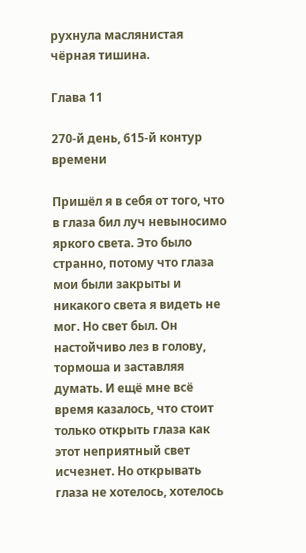рухнула маслянистая чёрная тишина.

Глава 11

270-й день, 615-й контур времени

Пришёл я в себя от того, что в глаза бил луч невыносимо яркого света. Это было странно, потому что глаза мои были закрыты и никакого света я видеть не мог. Но свет был. Он настойчиво лез в голову, тормоша и заставляя думать. И ещё мне всё время казалось, что стоит только открыть глаза как этот неприятный свет исчезнет. Но открывать глаза не хотелось, хотелось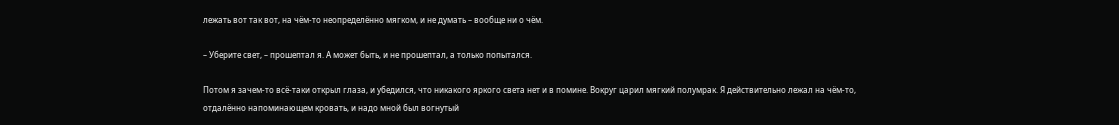лежать вот так вот, на чём-то неопределённо мягком, и не думать – вообще ни о чём.

– Уберите свет, – прошептал я. А может быть, и не прошептал, а только попытался.

Потом я зачем-то всё-таки открыл глаза, и убедился, что никакого яркого света нет и в помине. Вокруг царил мягкий полумрак. Я действительно лежал на чём-то, отдалённо напоминающем кровать, и надо мной был вогнутый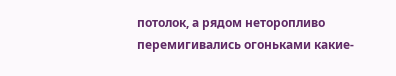потолок, а рядом неторопливо перемигивались огоньками какие-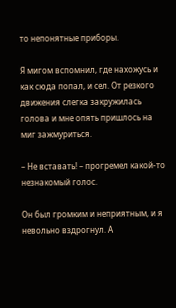то непонятные приборы.

Я мигом вспомнил, где нахожусь и как сюда попал, и сел. От резкого движения слегка закружилась голова и мне опять пришлось на миг зажмуриться.

– Не вставать! – прогремел какой-то незнакомый голос.

Он был громким и неприятным, и я невольно вздрогнул. А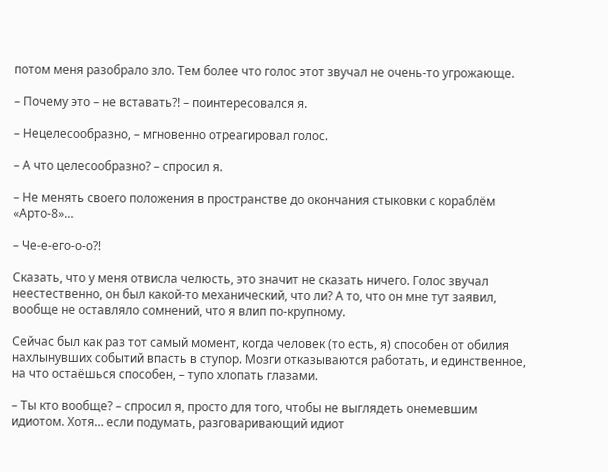потом меня разобрало зло. Тем более что голос этот звучал не очень-то угрожающе.

– Почему это – не вставать?! – поинтересовался я.

– Нецелесообразно, – мгновенно отреагировал голос.

– А что целесообразно? – спросил я.

– Не менять своего положения в пространстве до окончания стыковки с кораблём «Арто-8»…

– Че-е-его-о-о?!

Сказать, что у меня отвисла челюсть, это значит не сказать ничего. Голос звучал неестественно, он был какой-то механический, что ли? А то, что он мне тут заявил, вообще не оставляло сомнений, что я влип по-крупному.

Сейчас был как раз тот самый момент, когда человек (то есть, я) способен от обилия нахлынувших событий впасть в ступор. Мозги отказываются работать, и единственное, на что остаёшься способен, – тупо хлопать глазами.

– Ты кто вообще? – спросил я, просто для того, чтобы не выглядеть онемевшим идиотом. Хотя… если подумать, разговаривающий идиот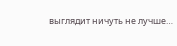выглядит ничуть не лучше…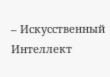– Искусственный Интеллект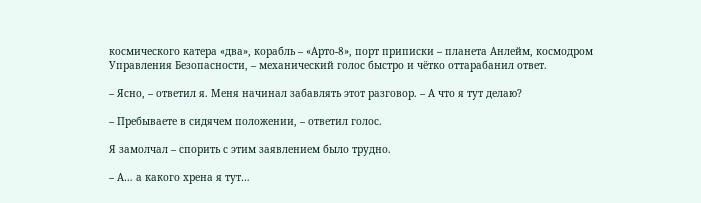космического катера «два», корабль – «Арто-8», порт приписки – планета Анлейм, космодром Управления Безопасности, – механический голос быстро и чётко оттарабанил ответ.

– Ясно, – ответил я. Меня начинал забавлять этот разговор. – А что я тут делаю?

– Пребываете в сидячем положении, – ответил голос.

Я замолчал – спорить с этим заявлением было трудно.

– А… а какого хрена я тут…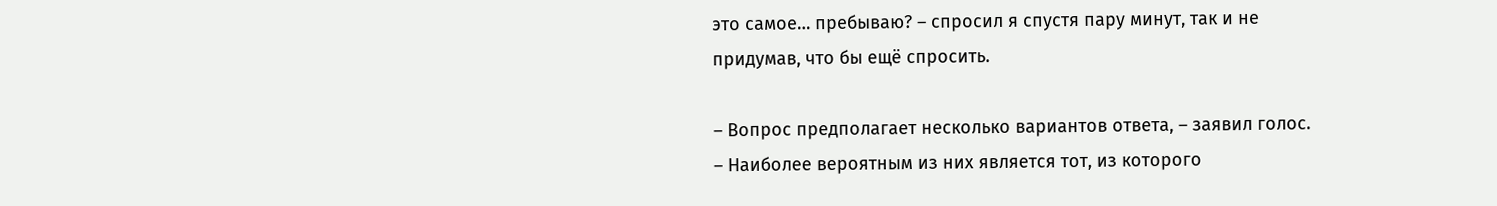это самое… пребываю? – спросил я спустя пару минут, так и не придумав, что бы ещё спросить.

– Вопрос предполагает несколько вариантов ответа, – заявил голос. – Наиболее вероятным из них является тот, из которого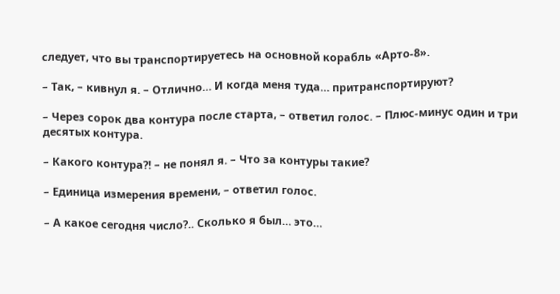следует, что вы транспортируетесь на основной корабль «Арто-8».

– Так, – кивнул я. – Отлично… И когда меня туда… притранспортируют?

– Через сорок два контура после старта, – ответил голос. – Плюс-минус один и три десятых контура.

– Какого контура?! – не понял я. – Что за контуры такие?

– Единица измерения времени, – ответил голос.

– А какое сегодня число?.. Сколько я был… это…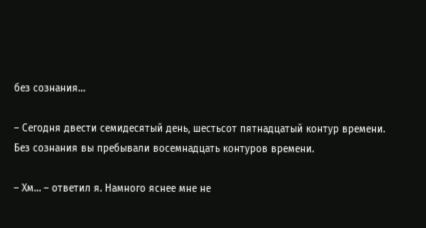без сознания…

– Сегодня двести семидесятый день, шестьсот пятнадцатый контур времени. Без сознания вы пребывали восемнадцать контуров времени.

– Хм… – ответил я. Намного яснее мне не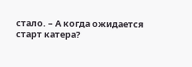стало. – А когда ожидается старт катера?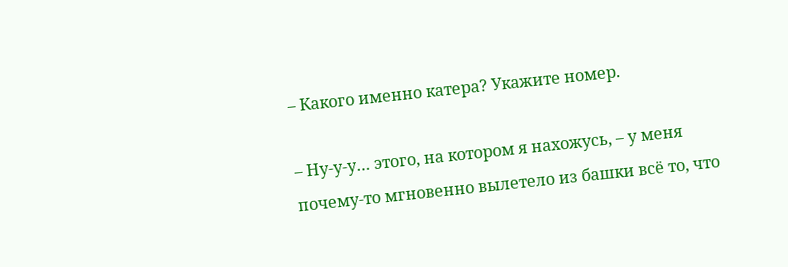– Какого именно катера? Укажите номер.

– Ну-у-у… этого, на котором я нахожусь, – у меня почему-то мгновенно вылетело из башки всё то, что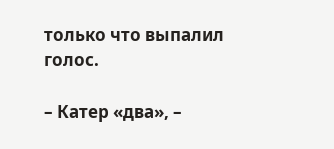только что выпалил голос.

– Катер «два», –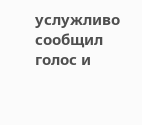услужливо сообщил голос и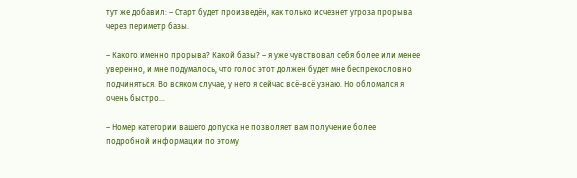тут же добавил: – Старт будет произведён, как только исчезнет угроза прорыва через периметр базы.

– Какого именно прорыва? Какой базы? – я уже чувствовал себя более или менее уверенно, и мне подумалось, что голос этот должен будет мне беспрекословно подчиняться. Во всяком случае, у него я сейчас всё-всё узнаю. Но обломался я очень быстро…

– Номер категории вашего допуска не позволяет вам получение более подробной информации по этому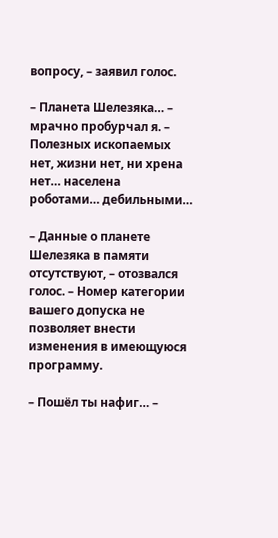вопросу, – заявил голос.

– Планета Шелезяка… – мрачно пробурчал я. – Полезных ископаемых нет, жизни нет, ни хрена нет… населена роботами… дебильными…

– Данные о планете Шелезяка в памяти отсутствуют, – отозвался голос. – Номер категории вашего допуска не позволяет внести изменения в имеющуюся программу.

– Пошёл ты нафиг… –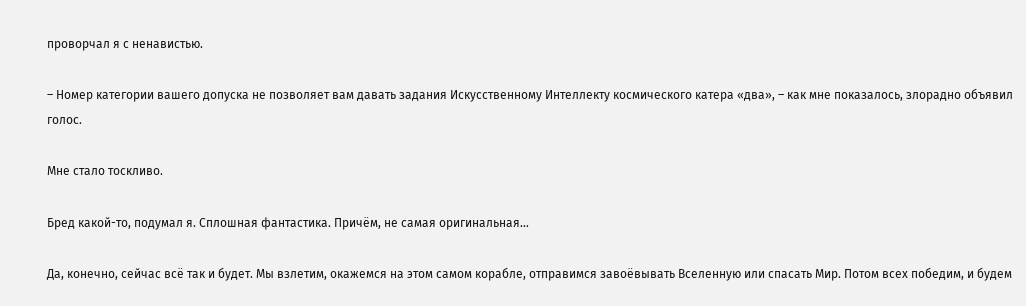проворчал я с ненавистью.

– Номер категории вашего допуска не позволяет вам давать задания Искусственному Интеллекту космического катера «два», – как мне показалось, злорадно объявил голос.

Мне стало тоскливо.

Бред какой-то, подумал я. Сплошная фантастика. Причём, не самая оригинальная…

Да, конечно, сейчас всё так и будет. Мы взлетим, окажемся на этом самом корабле, отправимся завоёвывать Вселенную или спасать Мир. Потом всех победим, и будем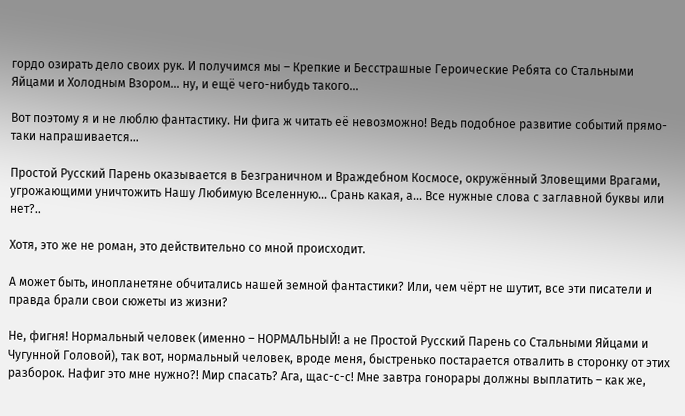гордо озирать дело своих рук. И получимся мы – Крепкие и Бесстрашные Героические Ребята со Стальными Яйцами и Холодным Взором… ну, и ещё чего-нибудь такого…

Вот поэтому я и не люблю фантастику. Ни фига ж читать её невозможно! Ведь подобное развитие событий прямо-таки напрашивается…

Простой Русский Парень оказывается в Безграничном и Враждебном Космосе, окружённый Зловещими Врагами, угрожающими уничтожить Нашу Любимую Вселенную… Срань какая, а… Все нужные слова с заглавной буквы или нет?..

Хотя, это же не роман, это действительно со мной происходит.

А может быть, инопланетяне обчитались нашей земной фантастики? Или, чем чёрт не шутит, все эти писатели и правда брали свои сюжеты из жизни?

Не, фигня! Нормальный человек (именно – НОРМАЛЬНЫЙ! а не Простой Русский Парень со Стальными Яйцами и Чугунной Головой), так вот, нормальный человек, вроде меня, быстренько постарается отвалить в сторонку от этих разборок. Нафиг это мне нужно?! Мир спасать? Ага, щас-с-с! Мне завтра гонорары должны выплатить – как же,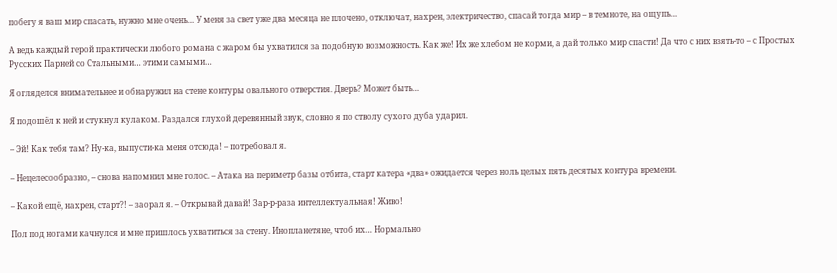побегу я ваш мир спасать, нужно мне очень… У меня за свет уже два месяца не плочено, отключат, нахрен, электричество, спасай тогда мир – в темноте, на ощупь…

А ведь каждый герой практически любого романа с жаром бы ухватился за подобную возможность. Как же! Их же хлебом не корми, а дай только мир спасти! Да что с них взять-то – с Простых Русских Парней со Стальными… этими самыми…

Я огляделся внимательнее и обнаружил на стене контуры овального отверстия. Дверь? Может быть…

Я подошёл к ней и стукнул кулаком. Раздался глухой деревянный звук, словно я по стволу сухого дуба ударил.

– Эй! Как тебя там? Ну-ка, выпусти-ка меня отсюда! – потребовал я.

– Нецелесообразно, – снова напомнил мне голос. – Атака на периметр базы отбита, старт катера «два» ожидается через ноль целых пять десятых контура времени.

– Какой ещё, нахрен, старт?! – заорал я. – Открывай давай! Зар-р-раза интеллектуальная! Живо!

Пол под ногами качнулся и мне пришлось ухватиться за стену. Инопланетяне, чтоб их… Нормально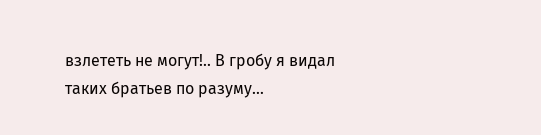взлететь не могут!.. В гробу я видал таких братьев по разуму…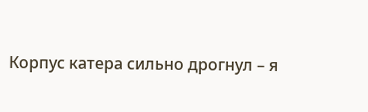Корпус катера сильно дрогнул – я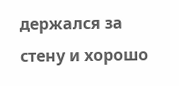держался за стену и хорошо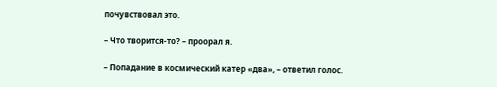почувствовал это.

– Что творится-то? – проорал я.

– Попадание в космический катер «два», – ответил голос.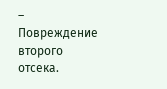– Повреждение второго отсека.